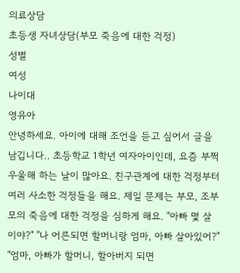의료상담
초등생 자녀상담(부모 죽음에 대한 걱정)
성별
여성
나이대
영유아
안녕하세요. 아이에 대해 조언을 듣고 싶어서 글을 남깁니다.. 초등학교 1학년 여자아이인데, 요즘 부쩍 우울해 하는 날이 많아요. 친구관계에 대한 걱정부터 여러 사소한 걱정들을 해요. 제일 문제는 부모, 조부모의 죽음에 대한 걱정을 심하게 해요. "아빠 몇 살이야?" "나 어른되면 할머니랑 엄마, 아빠 살아있어?" "엄마, 아빠가 할머니, 할아버지 되면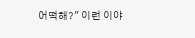어떡해?" 이런 이야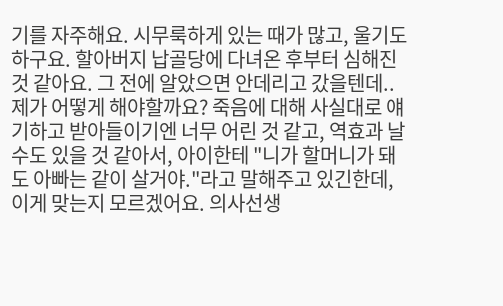기를 자주해요. 시무룩하게 있는 때가 많고, 울기도 하구요. 할아버지 납골당에 다녀온 후부터 심해진 것 같아요. 그 전에 알았으면 안데리고 갔을텐데.. 제가 어떻게 해야할까요? 죽음에 대해 사실대로 얘기하고 받아들이기엔 너무 어린 것 같고, 역효과 날 수도 있을 것 같아서, 아이한테 "니가 할머니가 돼도 아빠는 같이 살거야."라고 말해주고 있긴한데, 이게 맞는지 모르겠어요. 의사선생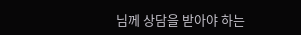님께 상담을 받아야 하는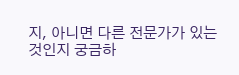지, 아니면 다른 전문가가 있는 것인지 궁금하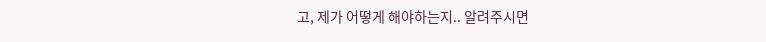고, 제가 어떻게 해야하는지.. 알려주시면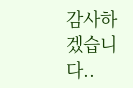감사하겠습니다..